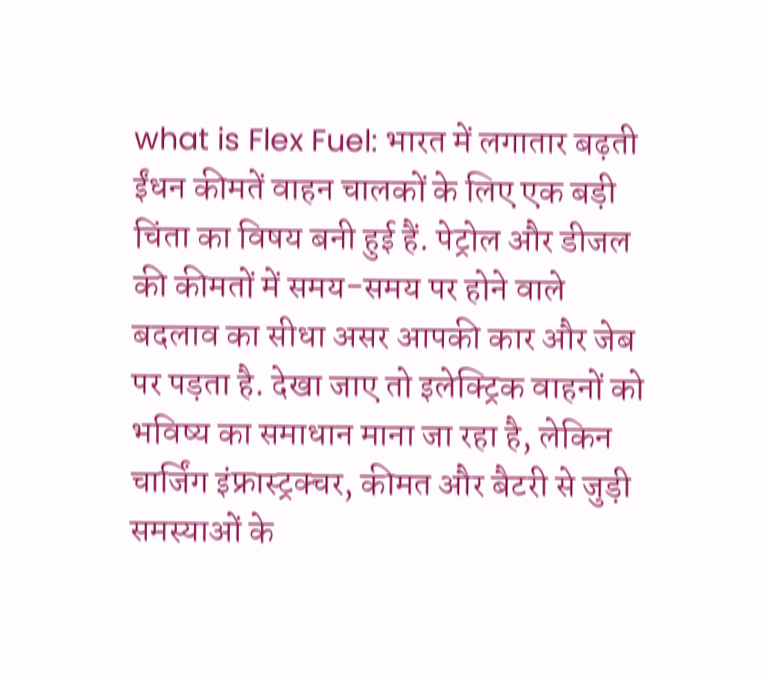what is Flex Fuel: भारत में लगातार बढ़ती ईंधन कीमतें वाहन चालकों के लिए एक बड़ी चिंता का विषय बनी हुई हैं. पेट्रोल और डीजल की कीमतों में समय-समय पर होने वाले बदलाव का सीधा असर आपकी कार और जेब पर पड़ता है. देखा जाए तो इलेक्ट्रिक वाहनों को भविष्य का समाधान माना जा रहा है, लेकिन चार्जिंग इंफ्रास्ट्रक्चर, कीमत और बैटरी से जुड़ी समस्याओं के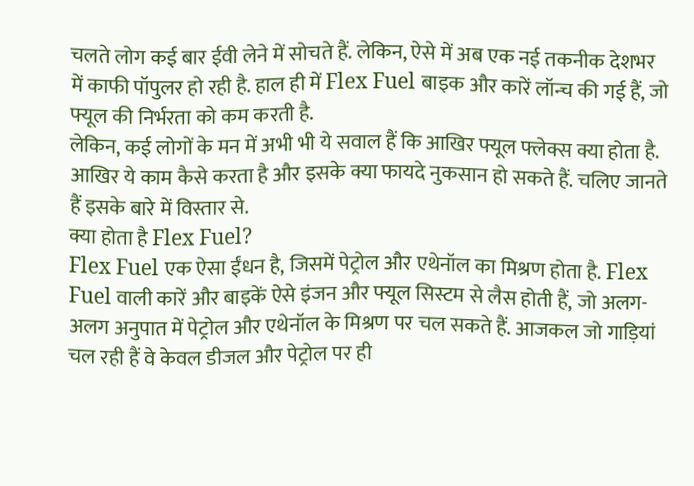चलते लोग कई बार ईवी लेने में सोचते हैं. लेकिन, ऐसे में अब एक नई तकनीक देशभर में काफी पॉपुलर हो रही है. हाल ही में Flex Fuel बाइक और कारें लॉन्च की गई हैं, जो फ्यूल की निर्भरता को कम करती है.
लेकिन, कई लोगों के मन में अभी भी ये सवाल हैं कि आखिर फ्यूल फ्लेक्स क्या होता है. आखिर ये काम कैसे करता है और इसके क्या फायदे नुकसान हो सकते हैं. चलिए जानते हैं इसके बारे में विस्तार से.
क्या होता है Flex Fuel?
Flex Fuel एक ऐसा ईंधन है, जिसमें पेट्रोल और एथेनॉल का मिश्रण होता है. Flex Fuel वाली कारें और बाइकें ऐसे इंजन और फ्यूल सिस्टम से लैस होती हैं, जो अलग-अलग अनुपात में पेट्रोल और एथेनॉल के मिश्रण पर चल सकते हैं. आजकल जो गाड़ियां चल रही हैं वे केवल डीजल और पेट्रोल पर ही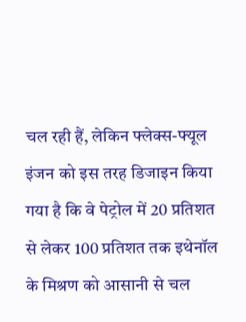चल रही हैं, लेकिन फ्लेक्स-फ्यूल इंजन को इस तरह डिजाइन किया गया है कि वे पेट्रोल में 20 प्रतिशत से लेकर 100 प्रतिशत तक इथेनॉल के मिश्रण को आसानी से चल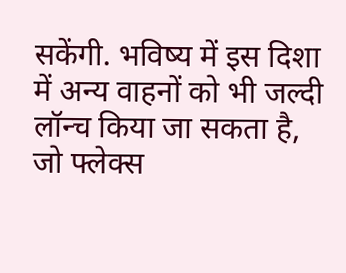सकेंगी. भविष्य में इस दिशा में अन्य वाहनों को भी जल्दी लॉन्च किया जा सकता है, जो फ्लेक्स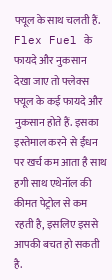फ्यूल के साथ चलती हैं.
Flex Fuel के फायदे और नुकसान
देखा जाए तो फ्लेक्स फ्यूल के कई फायदे और नुकसान होते हैं. इसका इस्तेमाल करने से ईंधन पर खर्च कम आता है साथ हगी साथ एथेनॉल की कीमत पेट्रोल से कम रहती है, इसलिए इससे आपकी बचत हो सकती है.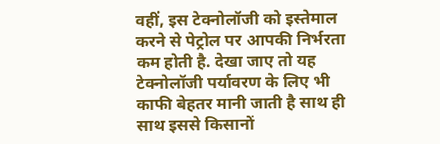वहीं, इस टेक्नोलॉजी को इस्तेमाल करने से पेट्रोल पर आपकी निर्भरता कम होती है. देखा जाए तो यह टेक्नोलॉजी पर्यावरण के लिए भी काफी बेहतर मानी जाती है साथ ही साथ इससे किसानों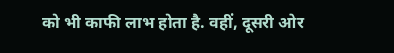को भी काफी लाभ होता है. वहीं, दूसरी ओर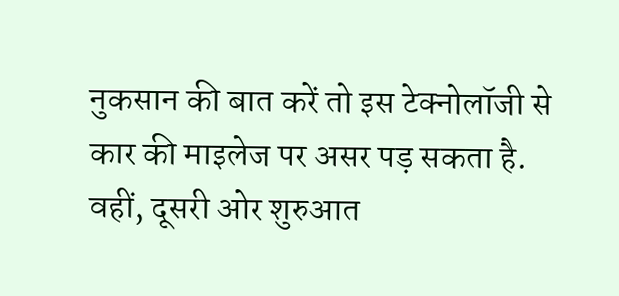नुकसान की बात करें तो इस टेक्नोलॉजी से कार की माइलेज पर असर पड़ सकता है. वहीं, दूसरी ओर शुरुआत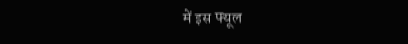में इस फ्यूल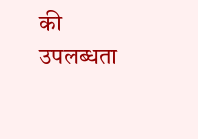की उपलब्धता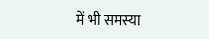में भी समस्या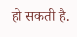हो सकती है.